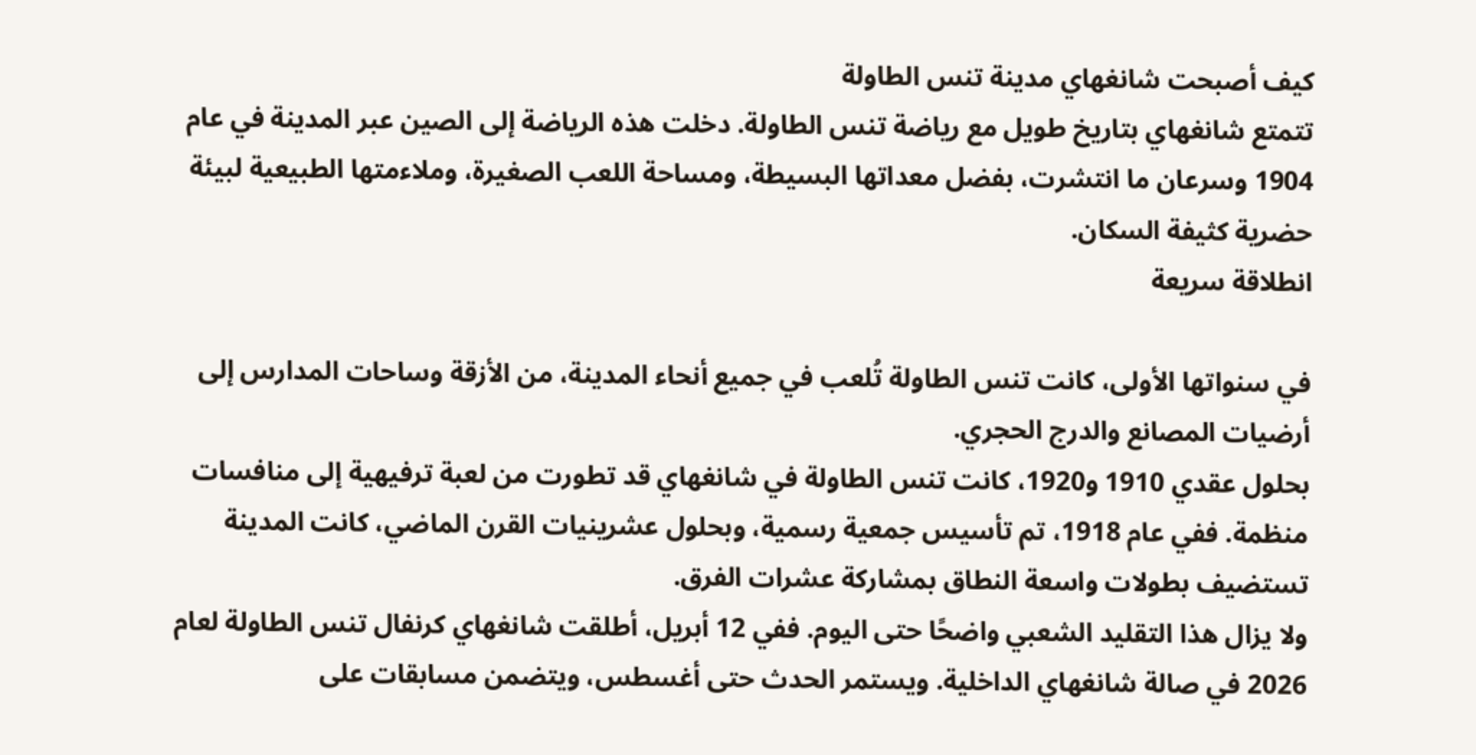كيف أصبحت شانغهاي مدينة تنس الطاولة
تتمتع شانغهاي بتاريخ طويل مع رياضة تنس الطاولة. دخلت هذه الرياضة إلى الصين عبر المدينة في عام 1904 وسرعان ما انتشرت، بفضل معداتها البسيطة، ومساحة اللعب الصغيرة، وملاءمتها الطبيعية لبيئة حضرية كثيفة السكان.
انطلاقة سريعة

في سنواتها الأولى، كانت تنس الطاولة تُلعب في جميع أنحاء المدينة، من الأزقة وساحات المدارس إلى أرضيات المصانع والدرج الحجري.
بحلول عقدي 1910 و1920، كانت تنس الطاولة في شانغهاي قد تطورت من لعبة ترفيهية إلى منافسات منظمة. ففي عام 1918، تم تأسيس جمعية رسمية، وبحلول عشرينيات القرن الماضي، كانت المدينة تستضيف بطولات واسعة النطاق بمشاركة عشرات الفرق.
ولا يزال هذا التقليد الشعبي واضحًا حتى اليوم. ففي 12 أبريل، أطلقت شانغهاي كرنفال تنس الطاولة لعام 2026 في صالة شانغهاي الداخلية. ويستمر الحدث حتى أغسطس، ويتضمن مسابقات على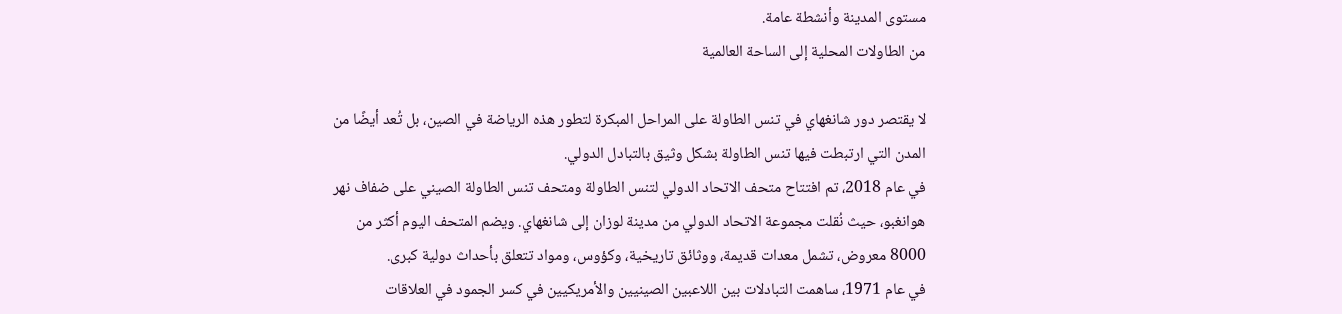مستوى المدينة وأنشطة عامة.
من الطاولات المحلية إلى الساحة العالمية

لا يقتصر دور شانغهاي في تنس الطاولة على المراحل المبكرة لتطور هذه الرياضة في الصين، بل تُعد أيضًا من المدن التي ارتبطت فيها تنس الطاولة بشكل وثيق بالتبادل الدولي.
في عام 2018، تم افتتاح متحف الاتحاد الدولي لتنس الطاولة ومتحف تنس الطاولة الصيني على ضفاف نهر هوانغبو، حيث نُقلت مجموعة الاتحاد الدولي من مدينة لوزان إلى شانغهاي. ويضم المتحف اليوم أكثر من 8000 معروض، تشمل معدات قديمة، ووثائق تاريخية، وكؤوس، ومواد تتعلق بأحداث دولية كبرى.
في عام 1971، ساهمت التبادلات بين اللاعبين الصينيين والأمريكيين في كسر الجمود في العلاقات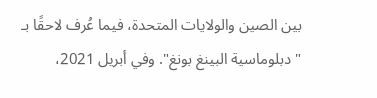بين الصين والولايات المتحدة، فيما عُرف لاحقًا بـ "دبلوماسية البينغ بونغ". وفي أبريل 2021،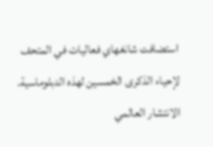استضافت شانغهاي فعاليات في المتحف لإحياء الذكرى الخمسين لهذه الدبلوماسية.
الانتشار العالمي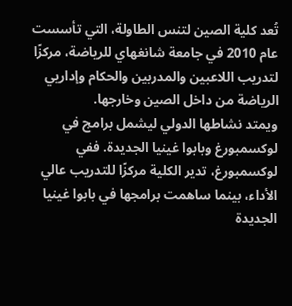تُعد كلية الصين لتنس الطاولة، التي تأسست عام 2010 في جامعة شانغهاي للرياضة، مركزًا لتدريب اللاعبين والمدربين والحكام وإداريي الرياضة من داخل الصين وخارجها.
ويمتد نشاطها الدولي ليشمل برامج في لوكسمبورغ وبابوا غينيا الجديدة. ففي لوكسمبورغ، تدير الكلية مركزًا للتدريب عالي الأداء، بينما ساهمت برامجها في بابوا غينيا الجديدة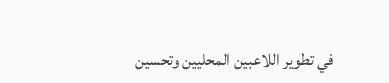في تطوير اللاعبين المحليين وتحسين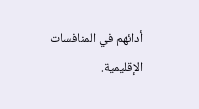أدائهم في المنافسات الإقليمية.